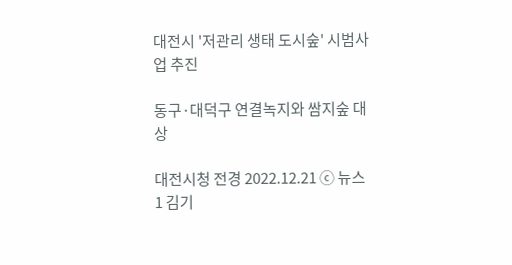대전시 '저관리 생태 도시숲' 시범사업 추진

동구·대덕구 연결녹지와 쌈지숲 대상

대전시청 전경 2022.12.21 ⓒ 뉴스1 김기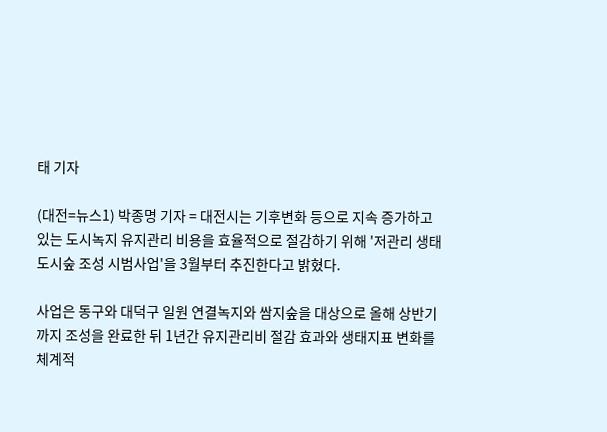태 기자

(대전=뉴스1) 박종명 기자 = 대전시는 기후변화 등으로 지속 증가하고 있는 도시녹지 유지관리 비용을 효율적으로 절감하기 위해 '저관리 생태 도시숲 조성 시범사업'을 3월부터 추진한다고 밝혔다.

사업은 동구와 대덕구 일원 연결녹지와 쌈지숲을 대상으로 올해 상반기까지 조성을 완료한 뒤 1년간 유지관리비 절감 효과와 생태지표 변화를 체계적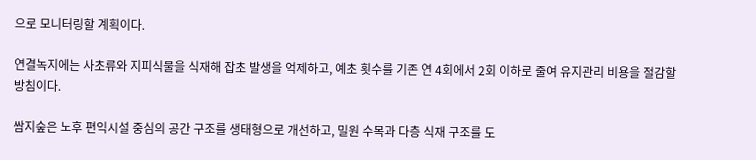으로 모니터링할 계획이다.

연결녹지에는 사초류와 지피식물을 식재해 잡초 발생을 억제하고, 예초 횟수를 기존 연 4회에서 2회 이하로 줄여 유지관리 비용을 절감할 방침이다.

쌈지숲은 노후 편익시설 중심의 공간 구조를 생태형으로 개선하고, 밀원 수목과 다층 식재 구조를 도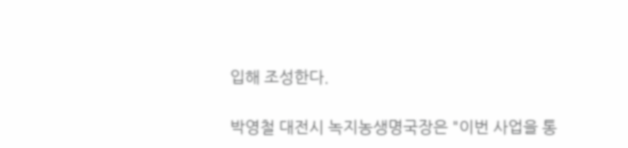입해 조성한다.

박영철 대전시 녹지농생명국장은 "이번 사업을 통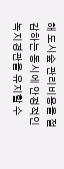해 도시숲 관리비용을 절감하는 동시에 안정적인 녹지경관을 유지할 수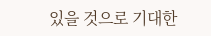있을 것으로 기대한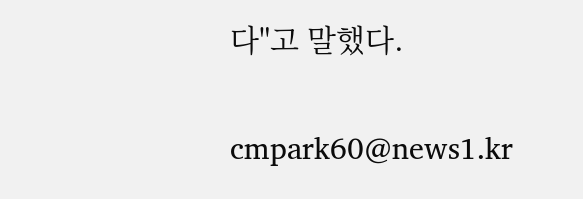다"고 말했다.

cmpark60@news1.kr